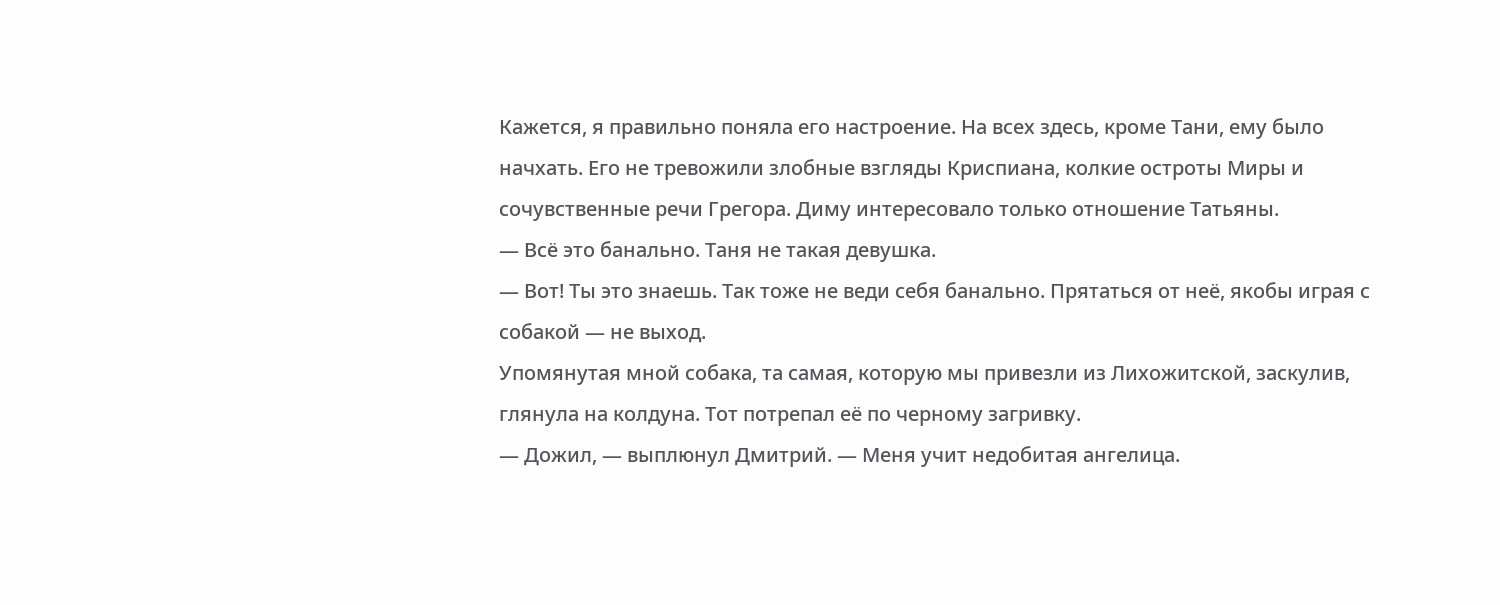Кажется, я правильно поняла его настроение. На всех здесь, кроме Тани, ему было начхать. Его не тревожили злобные взгляды Криспиана, колкие остроты Миры и сочувственные речи Грегора. Диму интересовало только отношение Татьяны.
— Всё это банально. Таня не такая девушка.
— Вот! Ты это знаешь. Так тоже не веди себя банально. Прятаться от неё, якобы играя с собакой — не выход.
Упомянутая мной собака, та самая, которую мы привезли из Лихожитской, заскулив, глянула на колдуна. Тот потрепал её по черному загривку.
— Дожил, — выплюнул Дмитрий. — Меня учит недобитая ангелица.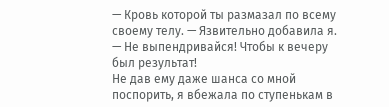— Кровь которой ты размазал по всему своему телу. — Язвительно добавила я. — Не выпендривайся! Чтобы к вечеру был результат!
Не дав ему даже шанса со мной поспорить, я вбежала по ступенькам в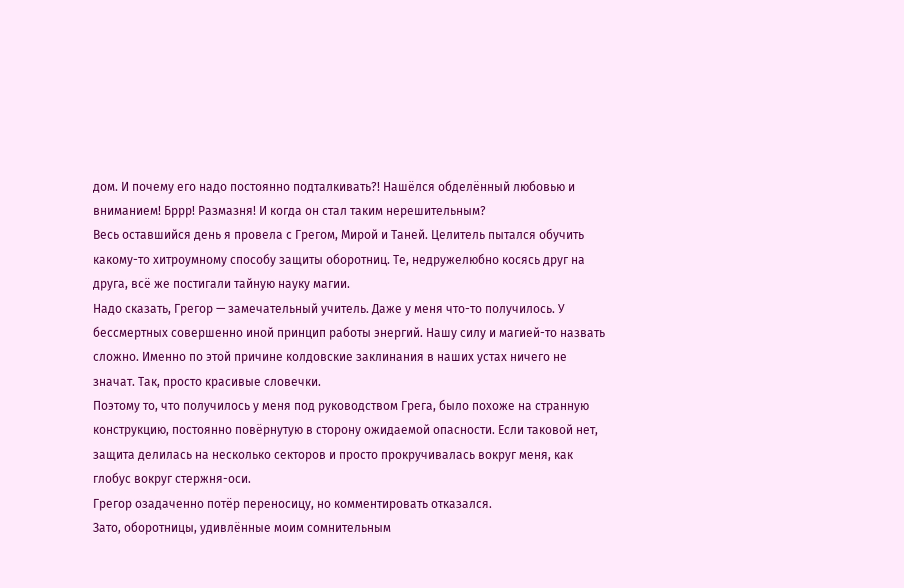дом. И почему его надо постоянно подталкивать?! Нашёлся обделённый любовью и вниманием! Бррр! Размазня! И когда он стал таким нерешительным?
Весь оставшийся день я провела с Грегом, Мирой и Таней. Целитель пытался обучить какому-то хитроумному способу защиты оборотниц. Те, недружелюбно косясь друг на друга, всё же постигали тайную науку магии.
Надо сказать, Грегор — замечательный учитель. Даже у меня что-то получилось. У бессмертных совершенно иной принцип работы энергий. Нашу силу и магией-то назвать сложно. Именно по этой причине колдовские заклинания в наших устах ничего не значат. Так, просто красивые словечки.
Поэтому то, что получилось у меня под руководством Грега, было похоже на странную конструкцию, постоянно повёрнутую в сторону ожидаемой опасности. Если таковой нет, защита делилась на несколько секторов и просто прокручивалась вокруг меня, как глобус вокруг стержня-оси.
Грегор озадаченно потёр переносицу, но комментировать отказался.
Зато, оборотницы, удивлённые моим сомнительным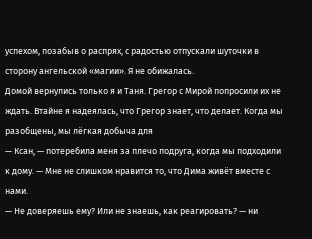успехом, позабыв о распрях, с радостью отпускали шуточки в сторону ангельской «магии». Я не обижалась.
Домой вернулись только я и Таня. Грегор с Мирой попросили их не ждать. Втайне я надеялась, что Грегор знает, что делает. Когда мы разобщены, мы лёгкая добыча для
— Ксан, — потеребила меня за плечо подруга, когда мы подходили к дому. — Мне не слишком нравится то, что Дима живёт вместе с нами.
— Не доверяешь ему? Или не знаешь, как реагировать? — ни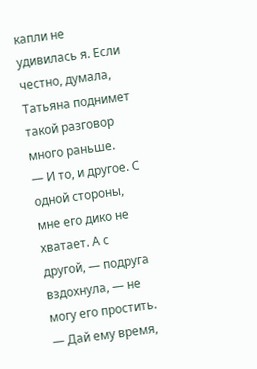капли не удивилась я. Если честно, думала, Татьяна поднимет такой разговор много раньше.
— И то, и другое. С одной стороны, мне его дико не хватает. А с другой, — подруга вздохнула, — не могу его простить.
— Дай ему время,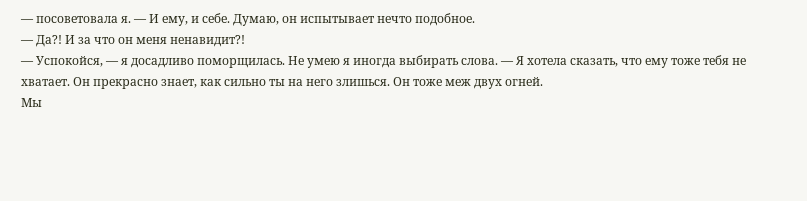— посоветовала я. — И ему, и себе. Думаю, он испытывает нечто подобное.
— Да?! И за что он меня ненавидит?!
— Успокойся, — я досадливо поморщилась. Не умею я иногда выбирать слова. — Я хотела сказать, что ему тоже тебя не хватает. Он прекрасно знает, как сильно ты на него злишься. Он тоже меж двух огней.
Мы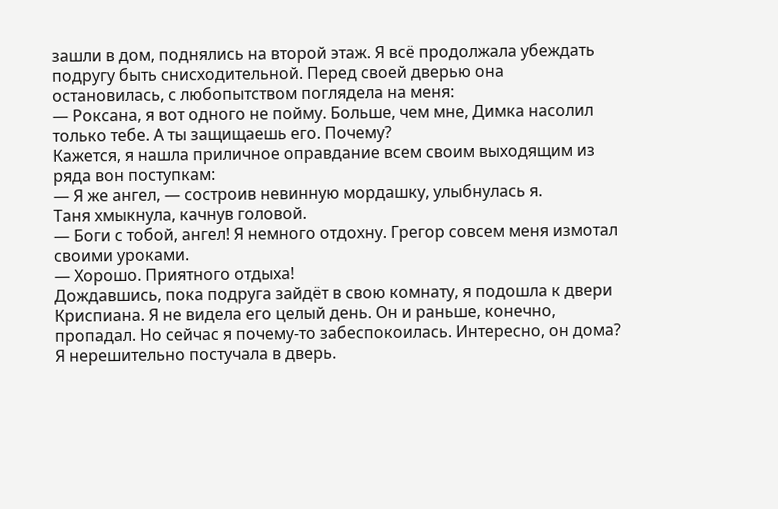зашли в дом, поднялись на второй этаж. Я всё продолжала убеждать подругу быть снисходительной. Перед своей дверью она остановилась, с любопытством поглядела на меня:
— Роксана, я вот одного не пойму. Больше, чем мне, Димка насолил только тебе. А ты защищаешь его. Почему?
Кажется, я нашла приличное оправдание всем своим выходящим из ряда вон поступкам:
— Я же ангел, — состроив невинную мордашку, улыбнулась я.
Таня хмыкнула, качнув головой.
— Боги с тобой, ангел! Я немного отдохну. Грегор совсем меня измотал своими уроками.
— Хорошо. Приятного отдыха!
Дождавшись, пока подруга зайдёт в свою комнату, я подошла к двери Криспиана. Я не видела его целый день. Он и раньше, конечно, пропадал. Но сейчас я почему-то забеспокоилась. Интересно, он дома?
Я нерешительно постучала в дверь.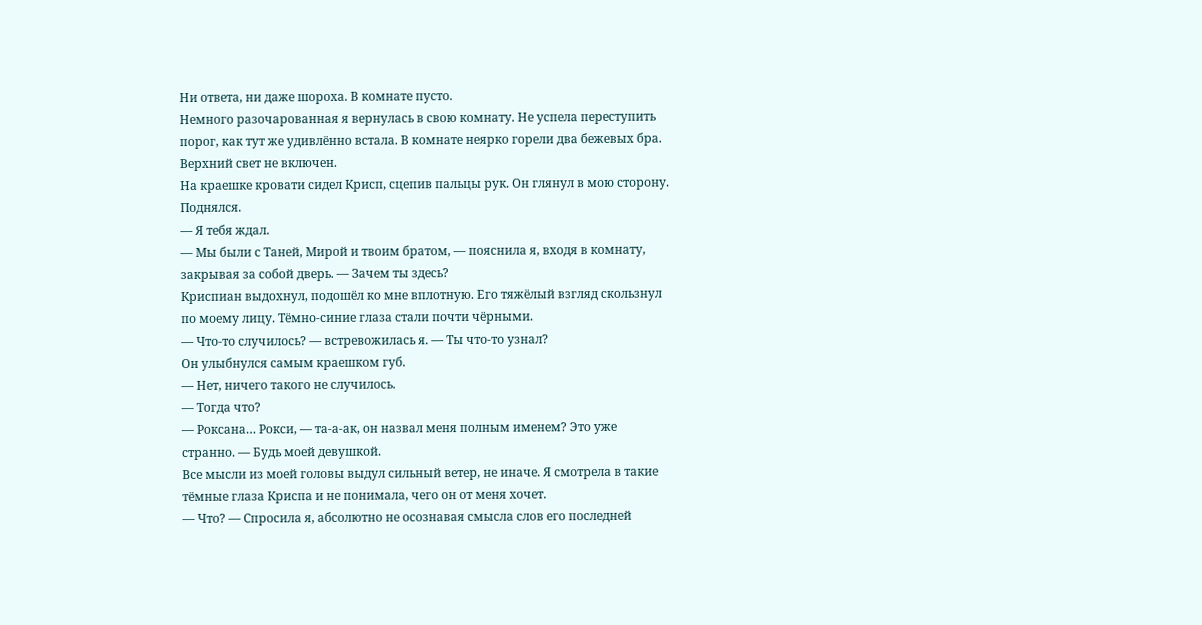Ни ответа, ни даже шороха. В комнате пусто.
Немного разочарованная я вернулась в свою комнату. Не успела переступить порог, как тут же удивлённо встала. В комнате неярко горели два бежевых бра. Верхний свет не включен.
На краешке кровати сидел Крисп, сцепив пальцы рук. Он глянул в мою сторону. Поднялся.
— Я тебя ждал.
— Мы были с Таней, Мирой и твоим братом, — пояснила я, входя в комнату, закрывая за собой дверь. — Зачем ты здесь?
Криспиан выдохнул, подошёл ко мне вплотную. Его тяжёлый взгляд скользнул по моему лицу. Тёмно-синие глаза стали почти чёрными.
— Что-то случилось? — встревожилась я. — Ты что-то узнал?
Он улыбнулся самым краешком губ.
— Нет, ничего такого не случилось.
— Тогда что?
— Роксана… Рокси, — та-а-ак, он назвал меня полным именем? Это уже странно. — Будь моей девушкой.
Все мысли из моей головы выдул сильный ветер, не иначе. Я смотрела в такие тёмные глаза Криспа и не понимала, чего он от меня хочет.
— Что? — Спросила я, абсолютно не осознавая смысла слов его последней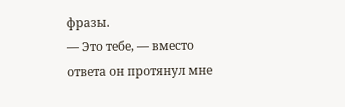фразы.
— Это тебе, — вместо ответа он протянул мне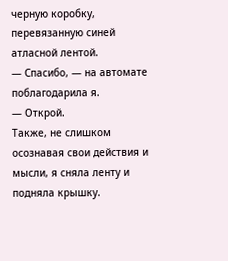черную коробку, перевязанную синей атласной лентой.
— Спасибо, — на автомате поблагодарила я.
— Открой.
Также, не слишком осознавая свои действия и мысли, я сняла ленту и подняла крышку.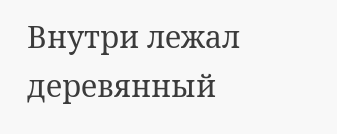Внутри лежал деревянный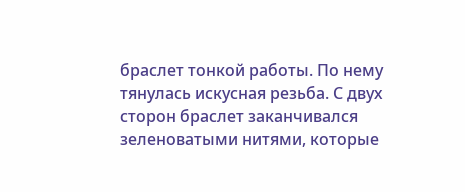браслет тонкой работы. По нему тянулась искусная резьба. С двух сторон браслет заканчивался зеленоватыми нитями, которые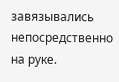завязывались непосредственно на руке.